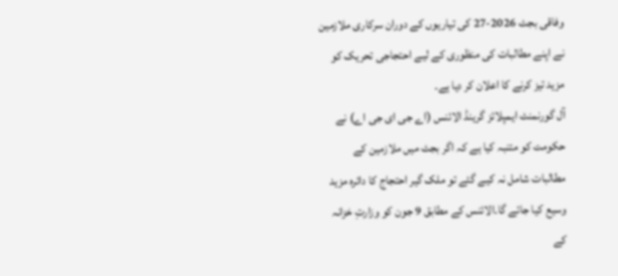وفاقی بجٹ 2026-27 کی تیاریوں کے دوران سرکاری ملازمین نے اپنے مطالبات کی منظوری کے لیے احتجاجی تحریک کو مزید تیز کرنے کا اعلان کر دیا ہے۔
آل گورنمنٹ ایمپلائز گرینڈ الائنس (اے جی ای جی اے) نے حکومت کو متنبہ کیا ہے کہ اگر بجٹ میں ملازمین کے مطالبات شامل نہ کیے گئے تو ملک گیر احتجاج کا دائرہ مزید وسیع کیا جائے گا۔الائنس کے مطابق 9 جون کو وزارتِ خزانہ کے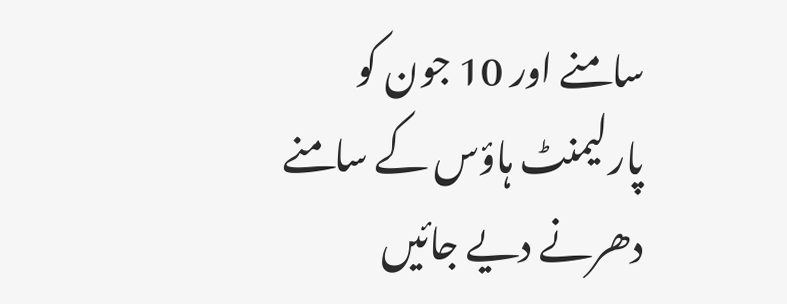سامنے اور 10 جون کو پارلیمنٹ ہاؤس کے سامنے دھرنے دیے جائیں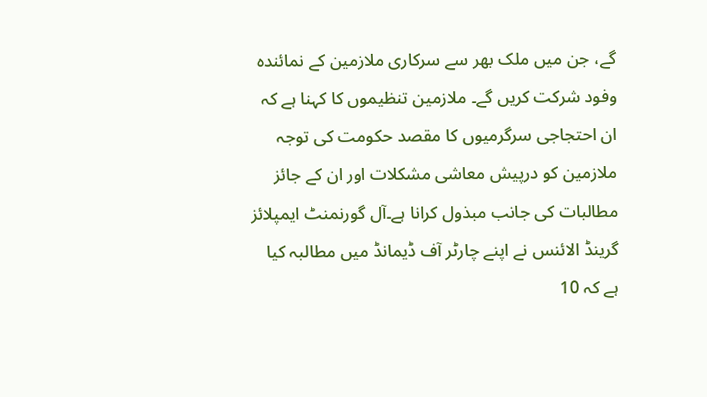گے، جن میں ملک بھر سے سرکاری ملازمین کے نمائندہ وفود شرکت کریں گے۔ ملازمین تنظیموں کا کہنا ہے کہ ان احتجاجی سرگرمیوں کا مقصد حکومت کی توجہ ملازمین کو درپیش معاشی مشکلات اور ان کے جائز مطالبات کی جانب مبذول کرانا ہے۔آل گورنمنٹ ایمپلائز گرینڈ الائنس نے اپنے چارٹر آف ڈیمانڈ میں مطالبہ کیا ہے کہ 10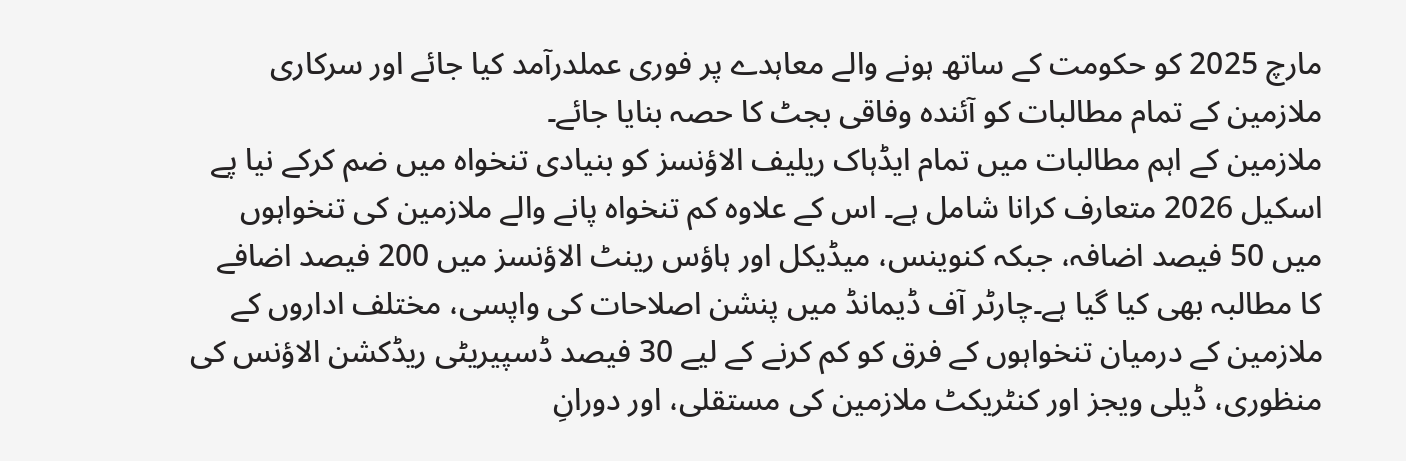مارچ 2025 کو حکومت کے ساتھ ہونے والے معاہدے پر فوری عملدرآمد کیا جائے اور سرکاری ملازمین کے تمام مطالبات کو آئندہ وفاقی بجٹ کا حصہ بنایا جائے۔
ملازمین کے اہم مطالبات میں تمام ایڈہاک ریلیف الاؤنسز کو بنیادی تنخواہ میں ضم کرکے نیا پے اسکیل 2026 متعارف کرانا شامل ہے۔ اس کے علاوہ کم تنخواہ پانے والے ملازمین کی تنخواہوں میں 50 فیصد اضافہ، جبکہ کنوینس، میڈیکل اور ہاؤس رینٹ الاؤنسز میں 200 فیصد اضافے کا مطالبہ بھی کیا گیا ہے۔چارٹر آف ڈیمانڈ میں پنشن اصلاحات کی واپسی، مختلف اداروں کے ملازمین کے درمیان تنخواہوں کے فرق کو کم کرنے کے لیے 30 فیصد ڈسپیریٹی ریڈکشن الاؤنس کی منظوری، ڈیلی ویجز اور کنٹریکٹ ملازمین کی مستقلی، اور دورانِ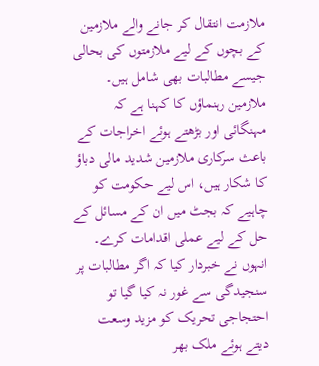ملازمت انتقال کر جانے والے ملازمین کے بچوں کے لیے ملازمتوں کی بحالی جیسے مطالبات بھی شامل ہیں۔
ملازمین رہنماؤں کا کہنا ہے کہ مہنگائی اور بڑھتے ہوئے اخراجات کے باعث سرکاری ملازمین شدید مالی دباؤ کا شکار ہیں، اس لیے حکومت کو چاہیے کہ بجٹ میں ان کے مسائل کے حل کے لیے عملی اقدامات کرے۔ انہوں نے خبردار کیا کہ اگر مطالبات پر سنجیدگی سے غور نہ کیا گیا تو احتجاجی تحریک کو مزید وسعت دیتے ہوئے ملک بھر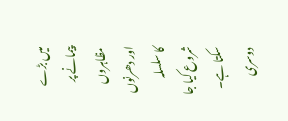میں بڑے پیمانے پر مظاہروں اور دھرنوں کا سلسلہ شروع کیا جا سکتا ہے۔
دوسری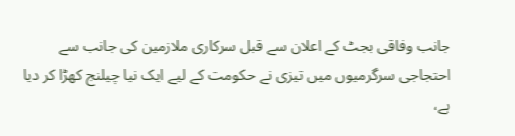جانب وفاقی بجٹ کے اعلان سے قبل سرکاری ملازمین کی جانب سے احتجاجی سرگرمیوں میں تیزی نے حکومت کے لیے ایک نیا چیلنج کھڑا کر دیا ہے،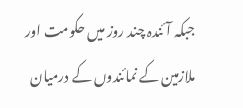جبکہ آئندہ چند روز میں حکومت اور ملازمین کے نمائندوں کے درمیان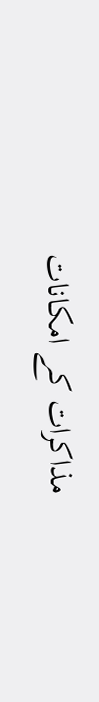مذاکرات کے امکانات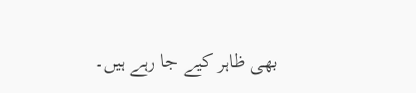بھی ظاہر کیے جا رہے ہیں۔